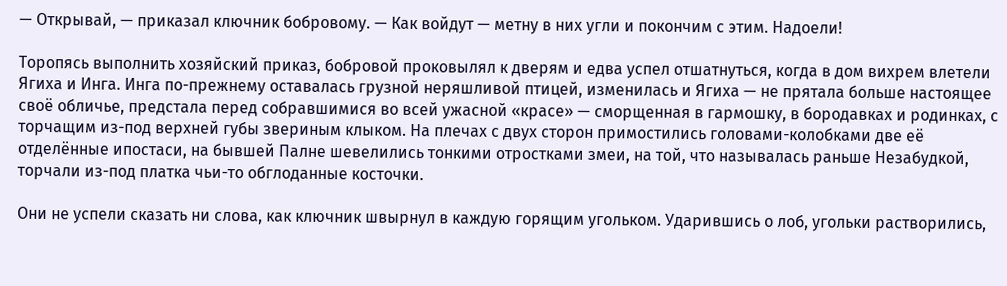— Открывай, — приказал ключник бобровому. — Как войдут — метну в них угли и покончим с этим. Надоели!

Торопясь выполнить хозяйский приказ, бобровой проковылял к дверям и едва успел отшатнуться, когда в дом вихрем влетели Ягиха и Инга. Инга по-прежнему оставалась грузной неряшливой птицей, изменилась и Ягиха — не прятала больше настоящее своё обличье, предстала перед собравшимися во всей ужасной «красе» — сморщенная в гармошку, в бородавках и родинках, с торчащим из-под верхней губы звериным клыком. На плечах с двух сторон примостились головами-колобками две её отделённые ипостаси, на бывшей Палне шевелились тонкими отростками змеи, на той, что называлась раньше Незабудкой, торчали из-под платка чьи-то обглоданные косточки.

Они не успели сказать ни слова, как ключник швырнул в каждую горящим угольком. Ударившись о лоб, угольки растворились,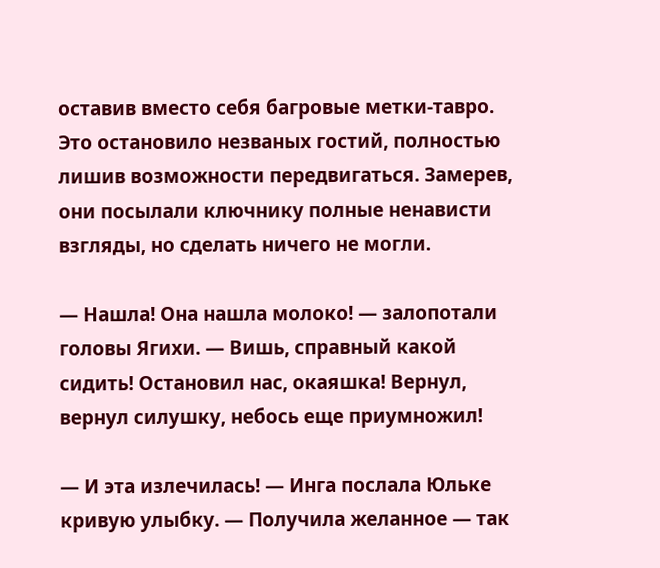оставив вместо себя багровые метки-тавро. Это остановило незваных гостий, полностью лишив возможности передвигаться. Замерев, они посылали ключнику полные ненависти взгляды, но сделать ничего не могли.

— Нашла! Она нашла молоко! — залопотали головы Ягихи. — Вишь, справный какой сидить! Остановил нас, окаяшка! Вернул, вернул силушку, небось еще приумножил!

— И эта излечилась! — Инга послала Юльке кривую улыбку. — Получила желанное — так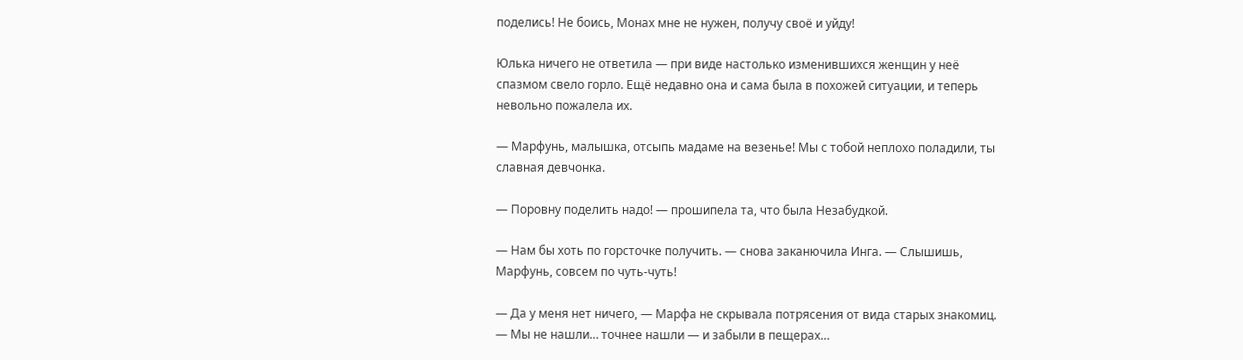поделись! Не боись, Монах мне не нужен, получу своё и уйду!

Юлька ничего не ответила — при виде настолько изменившихся женщин у неё спазмом свело горло. Ещё недавно она и сама была в похожей ситуации, и теперь невольно пожалела их.

— Марфунь, малышка, отсыпь мадаме на везенье! Мы с тобой неплохо поладили, ты славная девчонка.

— Поровну поделить надо! — прошипела та, что была Незабудкой.

— Нам бы хоть по горсточке получить. — снова заканючила Инга. — Слышишь, Марфунь, совсем по чуть-чуть!

— Да у меня нет ничего, — Марфа не скрывала потрясения от вида старых знакомиц. — Мы не нашли… точнее нашли — и забыли в пещерах…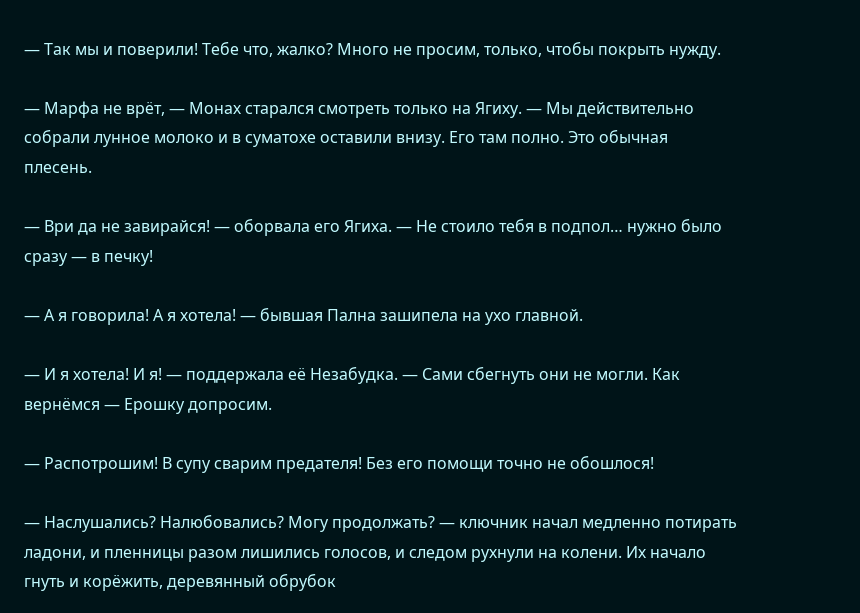— Так мы и поверили! Тебе что, жалко? Много не просим, только, чтобы покрыть нужду.

— Марфа не врёт, — Монах старался смотреть только на Ягиху. — Мы действительно собрали лунное молоко и в суматохе оставили внизу. Его там полно. Это обычная плесень.

— Ври да не завирайся! — оборвала его Ягиха. — Не стоило тебя в подпол… нужно было сразу — в печку!

— А я говорила! А я хотела! — бывшая Пална зашипела на ухо главной.

— И я хотела! И я! — поддержала её Незабудка. — Сами сбегнуть они не могли. Как вернёмся — Ерошку допросим.

— Распотрошим! В супу сварим предателя! Без его помощи точно не обошлося!

— Наслушались? Налюбовались? Могу продолжать? — ключник начал медленно потирать ладони, и пленницы разом лишились голосов, и следом рухнули на колени. Их начало гнуть и корёжить, деревянный обрубок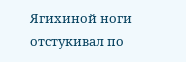Ягихиной ноги отстукивал по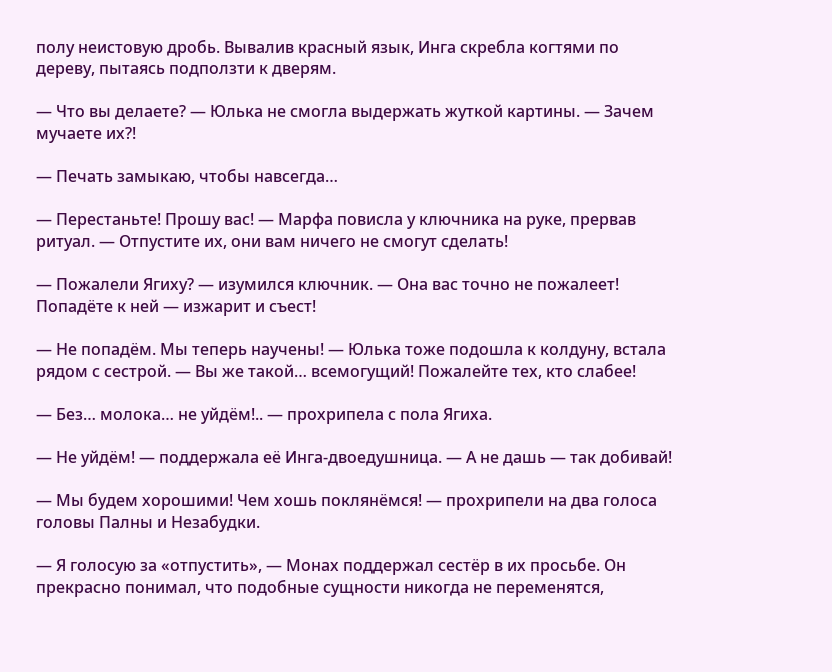полу неистовую дробь. Вывалив красный язык, Инга скребла когтями по дереву, пытаясь подползти к дверям.

— Что вы делаете? — Юлька не смогла выдержать жуткой картины. — Зачем мучаете их?!

— Печать замыкаю, чтобы навсегда…

— Перестаньте! Прошу вас! — Марфа повисла у ключника на руке, прервав ритуал. — Отпустите их, они вам ничего не смогут сделать!

— Пожалели Ягиху? — изумился ключник. — Она вас точно не пожалеет! Попадёте к ней — изжарит и съест!

— Не попадём. Мы теперь научены! — Юлька тоже подошла к колдуну, встала рядом с сестрой. — Вы же такой… всемогущий! Пожалейте тех, кто слабее!

— Без… молока… не уйдём!.. — прохрипела с пола Ягиха.

— Не уйдём! — поддержала её Инга-двоедушница. — А не дашь — так добивай!

— Мы будем хорошими! Чем хошь поклянёмся! — прохрипели на два голоса головы Палны и Незабудки.

— Я голосую за «отпустить», — Монах поддержал сестёр в их просьбе. Он прекрасно понимал, что подобные сущности никогда не переменятся,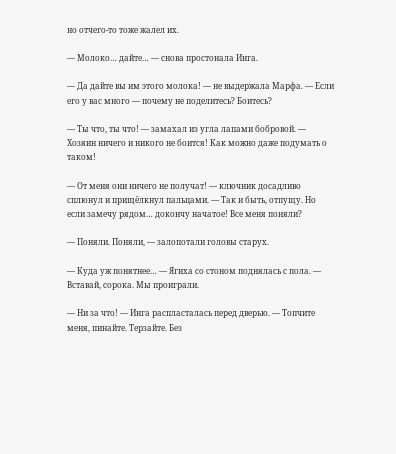но отчего-то тоже жалел их.

— Молоко… дайте… — снова простонала Инга.

— Да дайте вы им этого молока! — не выдержала Марфа. — Если его у вас много — почему не поделитесь? Боитесь?

— Ты что, ты что! — замахал из угла лапами бобровой. — Хозяин ничего и никого не боится! Как можно даже подумать о таком!

— От меня они ничего не получат! — ключник досадливо сплюнул и прищёлкнул пальцами. — Так и быть, отпущу. Но если замечу рядом… докончу начатое! Все меня поняли?

— Поняли. Поняли, — залопотали головы старух.

— Куда уж понятнее… — Ягиха со стоном поднялась с пола. — Вставай, сорока. Мы проиграли.

— Ни за что! — Инга распласталась перед дверью. — Топчите меня, пинайте. Терзайте. Без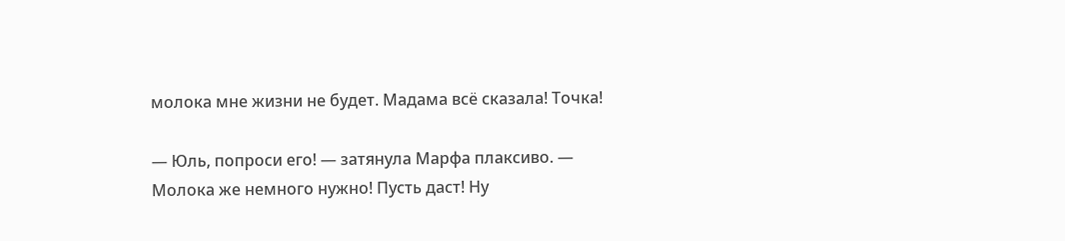молока мне жизни не будет. Мадама всё сказала! Точка!

— Юль, попроси его! — затянула Марфа плаксиво. — Молока же немного нужно! Пусть даст! Ну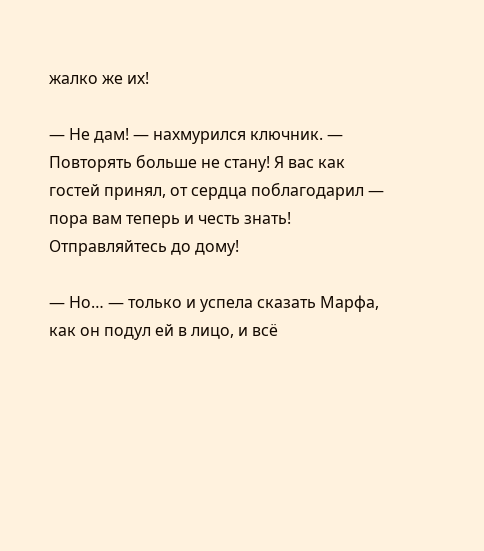жалко же их!

— Не дам! — нахмурился ключник. — Повторять больше не стану! Я вас как гостей принял, от сердца поблагодарил — пора вам теперь и честь знать! Отправляйтесь до дому!

— Но… — только и успела сказать Марфа, как он подул ей в лицо, и всё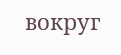вокруг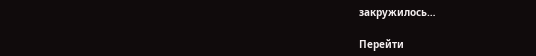закружилось…

Перейти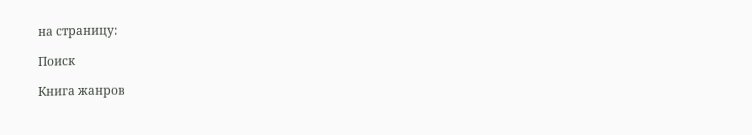на страницу:

Поиск

Книга жанров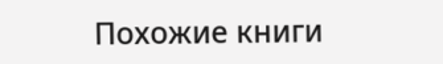Похожие книги